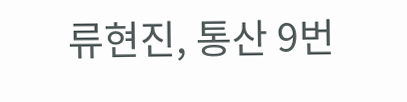류현진, 통산 9번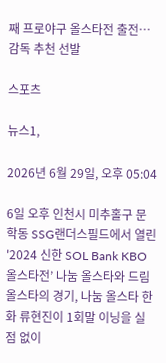째 프로야구 올스타전 출전…감독 추천 선발

스포츠

뉴스1,

2026년 6월 29일, 오후 05:04

6일 오후 인천시 미추홀구 문학동 SSG랜더스필드에서 열린 '2024 신한 SOL Bank KBO 올스타전’ 나눔 올스타와 드림 올스타의 경기, 나눔 올스타 한화 류현진이 1회말 이닝을 실점 없이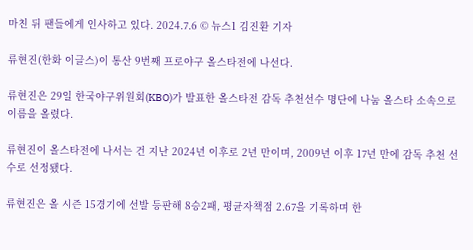마친 뒤 팬들에게 인사하고 있다. 2024.7.6 © 뉴스1 김진환 기자

류현진(한화 이글스)이 통산 9번째 프로야구 올스타전에 나선다.

류현진은 29일 한국야구위원회(KBO)가 발표한 올스타전 감독 추천선수 명단에 나눔 올스타 소속으로 이름을 올렸다.

류현진이 올스타전에 나서는 건 지난 2024년 이후로 2년 만이며, 2009년 이후 17년 만에 감독 추천 선수로 선정됐다.

류현진은 올 시즌 15경기에 선발 등판해 8승2패, 평균자책점 2.67을 기록하며 한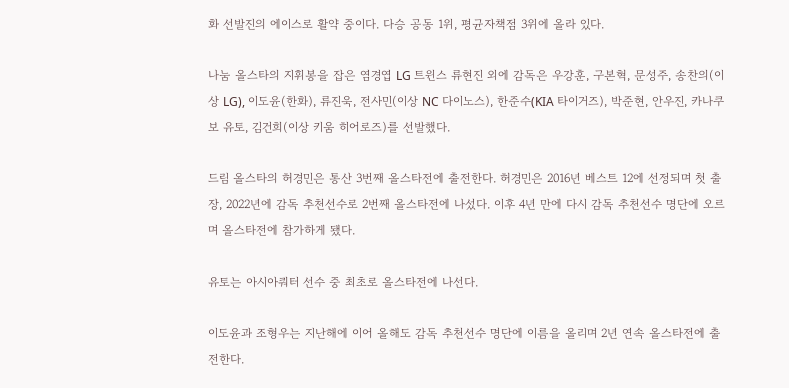화 선발진의 에이스로 활약 중이다. 다승 공동 1위, 평균자책점 3위에 올라 있다.

나눔 올스타의 지휘봉을 잡은 염경엽 LG 트윈스 류현진 외에 감독은 우강훈, 구본혁, 문성주, 송찬의(이상 LG), 이도윤(한화), 류진욱, 전사민(이상 NC 다이노스), 한준수(KIA 타이거즈), 박준현, 안우진, 카나쿠보 유토, 김건희(이상 키움 히어로즈)를 선발했다.

드림 올스타의 허경민은 통산 3번째 올스타전에 출전한다. 허경민은 2016년 베스트 12에 선정되며 첫 출장, 2022년에 감독 추천선수로 2번째 올스타전에 나섰다. 이후 4년 만에 다시 감독 추천선수 명단에 오르며 올스타전에 참가하게 됐다.

유토는 아시아쿼터 선수 중 최초로 올스타전에 나선다.

이도윤과 조형우는 지난해에 이어 올해도 감독 추천선수 명단에 이름을 올리며 2년 연속 올스타전에 출전한다.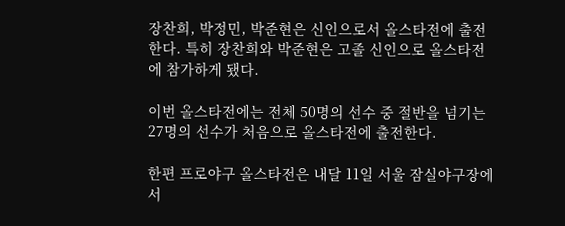장찬희, 박정민, 박준현은 신인으로서 올스타전에 출전한다. 특히 장찬희와 박준현은 고졸 신인으로 올스타전에 참가하게 됐다.

이번 올스타전에는 전체 50명의 선수 중 절반을 넘기는 27명의 선수가 처음으로 올스타전에 출전한다.

한편 프로야구 올스타전은 내달 11일 서울 잠실야구장에서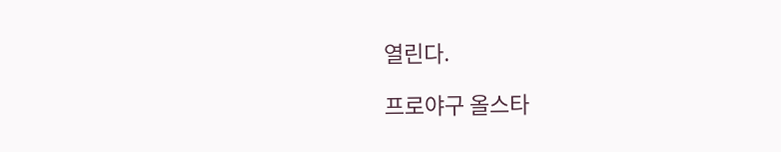열린다.

프로야구 올스타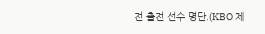전 출전 선수 명단.(KBO 제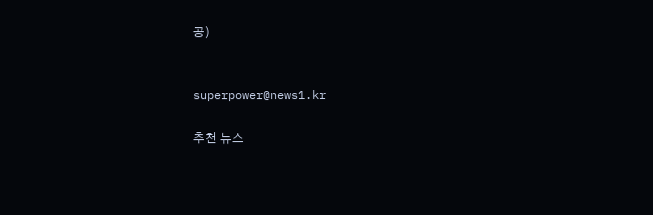공)


superpower@news1.kr

추천 뉴스